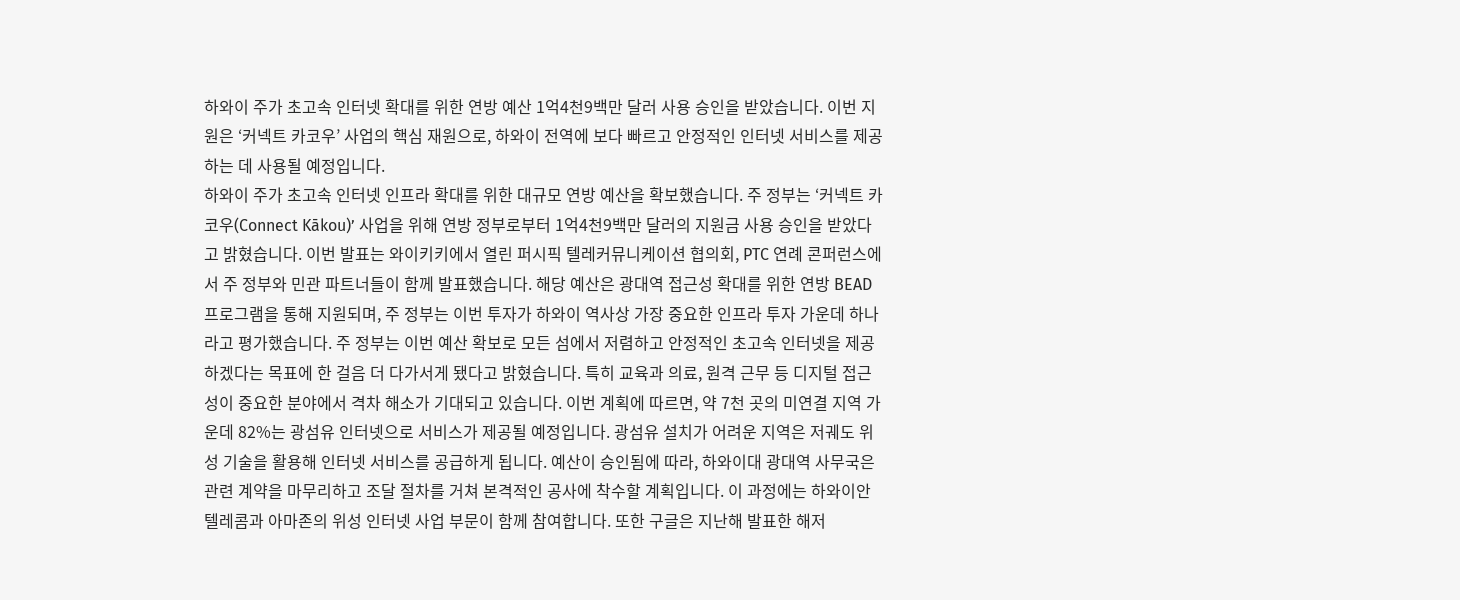하와이 주가 초고속 인터넷 확대를 위한 연방 예산 1억4천9백만 달러 사용 승인을 받았습니다. 이번 지원은 ‘커넥트 카코우’ 사업의 핵심 재원으로, 하와이 전역에 보다 빠르고 안정적인 인터넷 서비스를 제공하는 데 사용될 예정입니다.
하와이 주가 초고속 인터넷 인프라 확대를 위한 대규모 연방 예산을 확보했습니다. 주 정부는 ‘커넥트 카코우(Connect Kākou)’ 사업을 위해 연방 정부로부터 1억4천9백만 달러의 지원금 사용 승인을 받았다고 밝혔습니다. 이번 발표는 와이키키에서 열린 퍼시픽 텔레커뮤니케이션 협의회, PTC 연례 콘퍼런스에서 주 정부와 민관 파트너들이 함께 발표했습니다. 해당 예산은 광대역 접근성 확대를 위한 연방 BEAD 프로그램을 통해 지원되며, 주 정부는 이번 투자가 하와이 역사상 가장 중요한 인프라 투자 가운데 하나라고 평가했습니다. 주 정부는 이번 예산 확보로 모든 섬에서 저렴하고 안정적인 초고속 인터넷을 제공하겠다는 목표에 한 걸음 더 다가서게 됐다고 밝혔습니다. 특히 교육과 의료, 원격 근무 등 디지털 접근성이 중요한 분야에서 격차 해소가 기대되고 있습니다. 이번 계획에 따르면, 약 7천 곳의 미연결 지역 가운데 82%는 광섬유 인터넷으로 서비스가 제공될 예정입니다. 광섬유 설치가 어려운 지역은 저궤도 위성 기술을 활용해 인터넷 서비스를 공급하게 됩니다. 예산이 승인됨에 따라, 하와이대 광대역 사무국은 관련 계약을 마무리하고 조달 절차를 거쳐 본격적인 공사에 착수할 계획입니다. 이 과정에는 하와이안 텔레콤과 아마존의 위성 인터넷 사업 부문이 함께 참여합니다. 또한 구글은 지난해 발표한 해저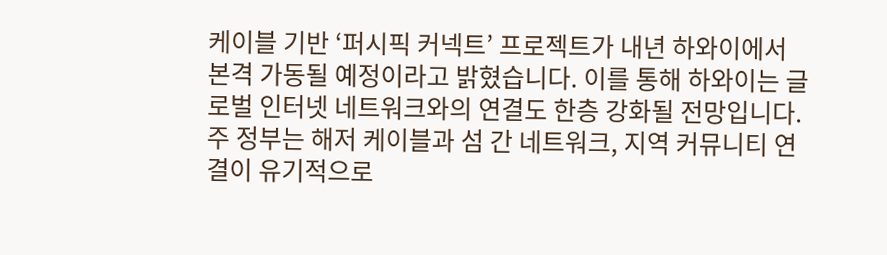케이블 기반 ‘퍼시픽 커넥트’ 프로젝트가 내년 하와이에서 본격 가동될 예정이라고 밝혔습니다. 이를 통해 하와이는 글로벌 인터넷 네트워크와의 연결도 한층 강화될 전망입니다. 주 정부는 해저 케이블과 섬 간 네트워크, 지역 커뮤니티 연결이 유기적으로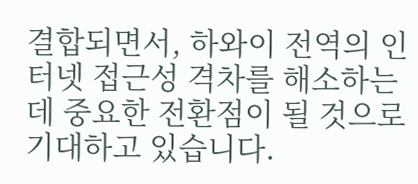결합되면서, 하와이 전역의 인터넷 접근성 격차를 해소하는 데 중요한 전환점이 될 것으로 기대하고 있습니다.